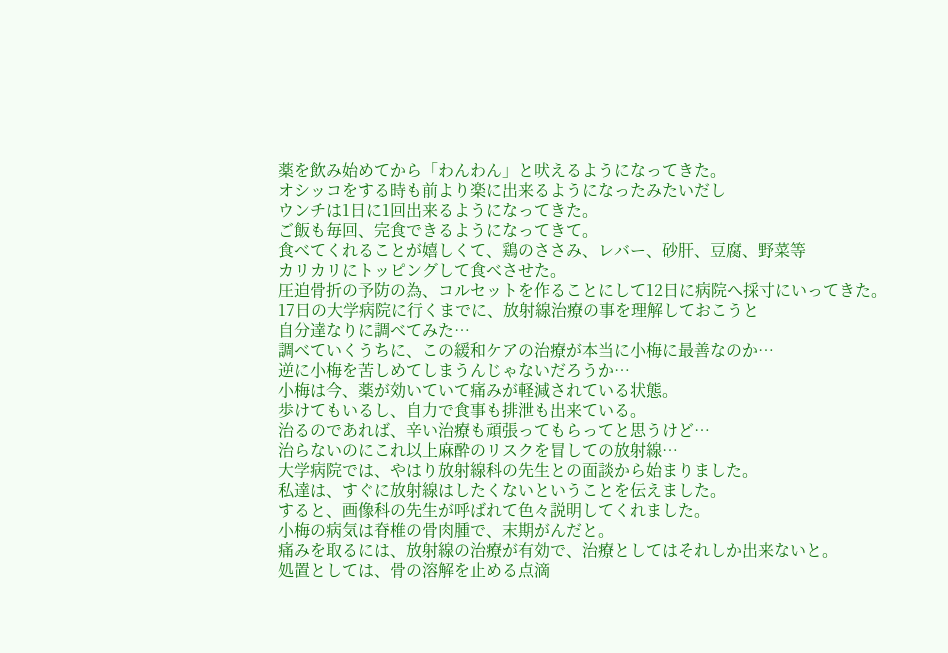薬を飲み始めてから「わんわん」と吠えるようになってきた。
オシッコをする時も前より楽に出来るようになったみたいだし
ウンチは1日に1回出来るようになってきた。
ご飯も毎回、完食できるようになってきて。
食べてくれることが嬉しくて、鶏のささみ、レバー、砂肝、豆腐、野菜等
カリカリにトッピングして食べさせた。
圧迫骨折の予防の為、コルセットを作ることにして12日に病院へ採寸にいってきた。
17日の大学病院に行くまでに、放射線治療の事を理解しておこうと
自分達なりに調べてみた…
調べていくうちに、この緩和ケアの治療が本当に小梅に最善なのか…
逆に小梅を苦しめてしまうんじゃないだろうか…
小梅は今、薬が効いていて痛みが軽減されている状態。
歩けてもいるし、自力で食事も排泄も出来ている。
治るのであれば、辛い治療も頑張ってもらってと思うけど…
治らないのにこれ以上麻酔のリスクを冒しての放射線…
大学病院では、やはり放射線科の先生との面談から始まりました。
私達は、すぐに放射線はしたくないということを伝えました。
すると、画像科の先生が呼ばれて色々説明してくれました。
小梅の病気は脊椎の骨肉腫で、末期がんだと。
痛みを取るには、放射線の治療が有効で、治療としてはそれしか出来ないと。
処置としては、骨の溶解を止める点滴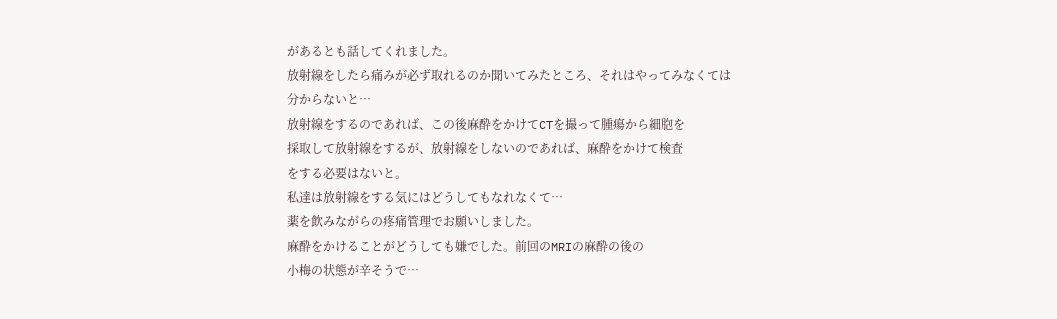があるとも話してくれました。
放射線をしたら痛みが必ず取れるのか聞いてみたところ、それはやってみなくては
分からないと…
放射線をするのであれば、この後麻酔をかけてCTを撮って腫瘍から細胞を
採取して放射線をするが、放射線をしないのであれば、麻酔をかけて検査
をする必要はないと。
私達は放射線をする気にはどうしてもなれなくて…
薬を飲みながらの疼痛管理でお願いしました。
麻酔をかけることがどうしても嫌でした。前回のMRIの麻酔の後の
小梅の状態が辛そうで…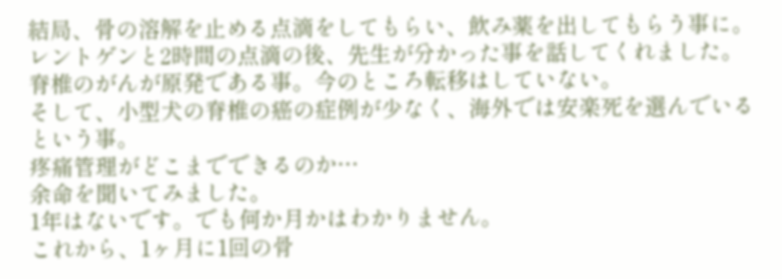結局、骨の溶解を止める点滴をしてもらい、飲み薬を出してもらう事に。
レントゲンと2時間の点滴の後、先生が分かった事を話してくれました。
脊椎のがんが原発である事。今のところ転移はしていない。
そして、小型犬の脊椎の癌の症例が少なく、海外では安楽死を選んでいるという事。
疼痛管理がどこまでできるのか…
余命を聞いてみました。
1年はないです。でも何か月かはわかりません。
これから、1ヶ月に1回の骨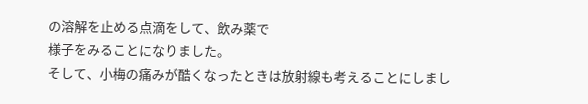の溶解を止める点滴をして、飲み薬で
様子をみることになりました。
そして、小梅の痛みが酷くなったときは放射線も考えることにしまし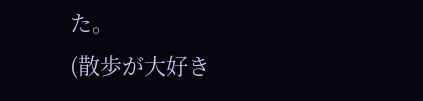た。
(散歩が大好き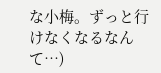な小梅。ずっと行けなくなるなんて…)